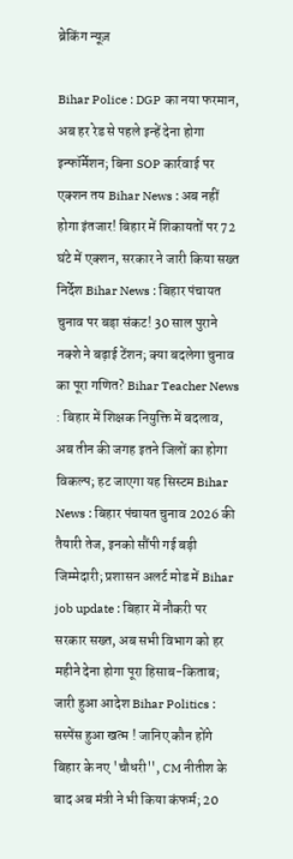ब्रेकिंग न्यूज़

Bihar Police : DGP का नया फरमान, अब हर रेड से पहले इन्हें देना होगा इन्फॉर्मेशन; बिना SOP कार्रवाई पर एक्शन तय Bihar News : अब नहीं होगा इंतजार! बिहार में शिकायतों पर 72 घंटे में एक्शन, सरकार ने जारी किया सख्त निर्देश Bihar News : बिहार पंचायत चुनाव पर बड़ा संकट! 30 साल पुराने नक्शे ने बढ़ाई टेंशन; क्या बदलेगा चुनाव का पूरा गणित? Bihar Teacher News : बिहार में शिक्षक नियुक्ति में बदलाव, अब तीन की जगह इतने जिलों का होगा विकल्प; हट जाएगा यह सिस्टम Bihar News : बिहार पंचायत चुनाव 2026 की तैयारी तेज, इनको सौंपी गई बड़ी जिम्मेदारी; प्रशासन अलर्ट मोड में Bihar job update : बिहार में नौकरी पर सरकार सख्त, अब सभी विभाग को हर महीने देना होगा पूरा हिसाब-किताब; जारी हुआ आदेश Bihar Politics : सस्पेंस हुआ खत्म ! जानिए कौन होंगे बिहार के नए 'चौधरी'', CM नीतीश के बाद अब मंत्री ने भी किया कंफर्म; 20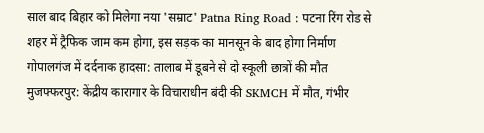साल बाद बिहार को मिलेगा नया 'सम्राट' Patna Ring Road : पटना रिंग रोड से शहर में ट्रैफिक जाम कम होगा, इस सड़क का मानसून के बाद होगा निर्माण गोपालगंज में दर्दनाक हादसा: तालाब में डूबने से दो स्कूली छात्रों की मौत मुजफ्फरपुर: केंद्रीय कारागार के विचाराधीन बंदी की SKMCH में मौत, गंभीर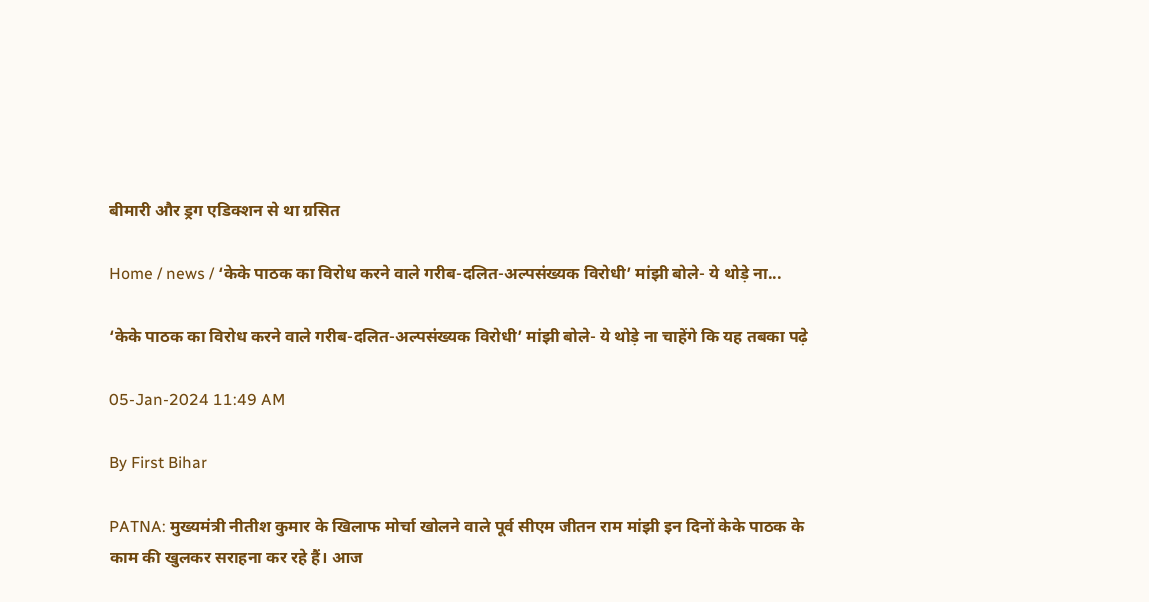बीमारी और ड्रग एडिक्शन से था ग्रसित

Home / news / ‘केके पाठक का विरोध करने वाले गरीब-दलित-अल्पसंख्यक विरोधी’ मांझी बोले- ये थोड़े ना...

‘केके पाठक का विरोध करने वाले गरीब-दलित-अल्पसंख्यक विरोधी’ मांझी बोले- ये थोड़े ना चाहेंगे कि यह तबका पढ़े

05-Jan-2024 11:49 AM

By First Bihar

PATNA: मुख्यमंत्री नीतीश कुमार के खिलाफ मोर्चा खोलने वाले पूर्व सीएम जीतन राम मांझी इन दिनों केके पाठक के काम की खुलकर सराहना कर रहे हैं। आज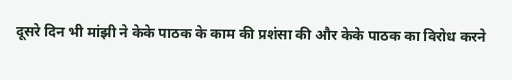दूसरे दिन भी मांझी ने केके पाठक के काम की प्रशंसा की और केके पाठक का विरोध करने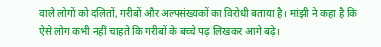वाले लोगों को दलितों, गरीबों और अल्पसंख्यकों का विरोधी बताया है। मांझी ने कहा है कि ऐसे लोग कभी नहीं चाहते कि गरीबों के बच्चे पढ़ लिखकर आगे बढ़े।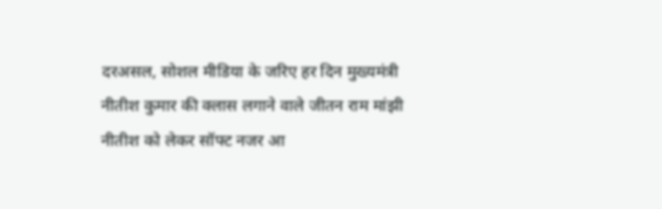दरअसल, सोशल मीडिया के जरिए हर दिन मुख्यमंत्री नीतीश कुमार की क्लास लगाने वाले जीतन राम मांझी नीतीश को लेकर सॉफ्ट नजर आ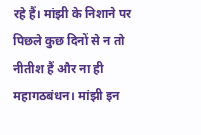रहे हैं। मांझी के निशाने पर पिछले कुछ दिनों से न तो नीतीश हैं और ना ही महागठबंधन। मांझी इन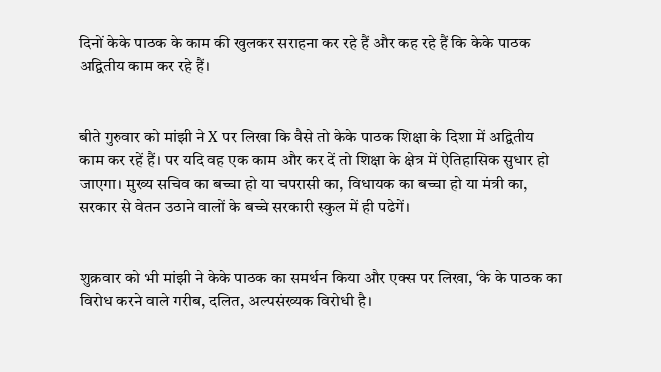दिनों केके पाठक के काम की खुलकर सराहना कर रहे हैं और कह रहे हैं कि केके पाठक अद्वितीय काम कर रहे हैं।


बीते गुरुवार को मांझी ने X पर लिखा कि वैसे तो केके पाठक शिक्षा के दिशा में अद्वितीय काम कर रहें हैं। पर यदि वह एक काम और कर दें तो शिक्षा के क्षेत्र में ऐतिहासिक सुधार हो जाएगा। मुख्य सचिव का बच्चा हो या चपरासी का, विधायक का बच्चा हो या मंत्री का, सरकार से वेतन उठाने वालों के बच्चे सरकारी स्कुल में ही पढेगें।


शुक्रवार को भी मांझी ने केके पाठक का समर्थन किया और एक्स पर लिखा, ‘के के पाठक का विरोध करने वाले गरीब, दलित, अल्पसंख्यक विरोधी है।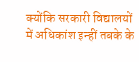क्योंकि सरकारी विद्यालयों में अधिकांश इन्हीं तबके के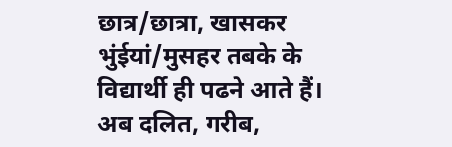छात्र/छात्रा, खासकर भुंईयां/मुसहर तबके के विद्यार्थी ही पढने आते हैं। अब दलित, गरीब,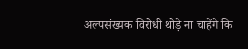अल्पसंख्यक विरोधी थोड़े ना चाहेंगे कि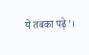ये तबका पढ़े’।